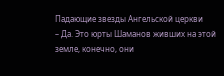Падающие звезды Ангельской церкви
– Да. Это юрты Шаманов живших на этой земле, конечно, они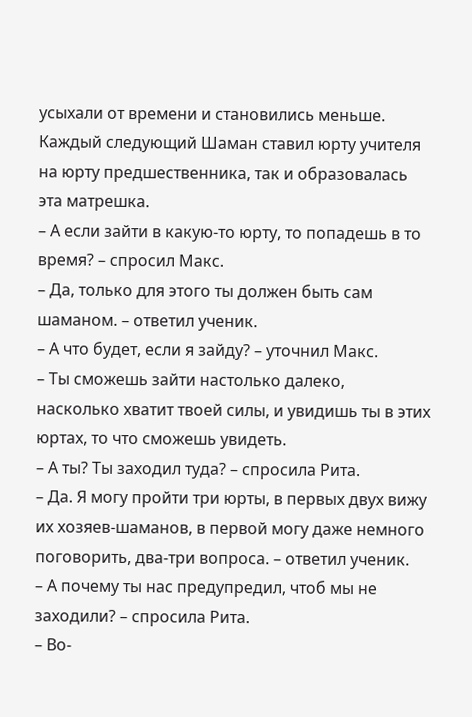усыхали от времени и становились меньше. Каждый следующий Шаман ставил юрту учителя на юрту предшественника, так и образовалась эта матрешка.
– А если зайти в какую-то юрту, то попадешь в то время? – спросил Макс.
– Да, только для этого ты должен быть сам шаманом. – ответил ученик.
– А что будет, если я зайду? – уточнил Макс.
– Ты сможешь зайти настолько далеко, насколько хватит твоей силы, и увидишь ты в этих юртах, то что сможешь увидеть.
– А ты? Ты заходил туда? – спросила Рита.
– Да. Я могу пройти три юрты, в первых двух вижу их хозяев-шаманов, в первой могу даже немного поговорить, два-три вопроса. – ответил ученик.
– А почему ты нас предупредил, чтоб мы не заходили? – спросила Рита.
– Во-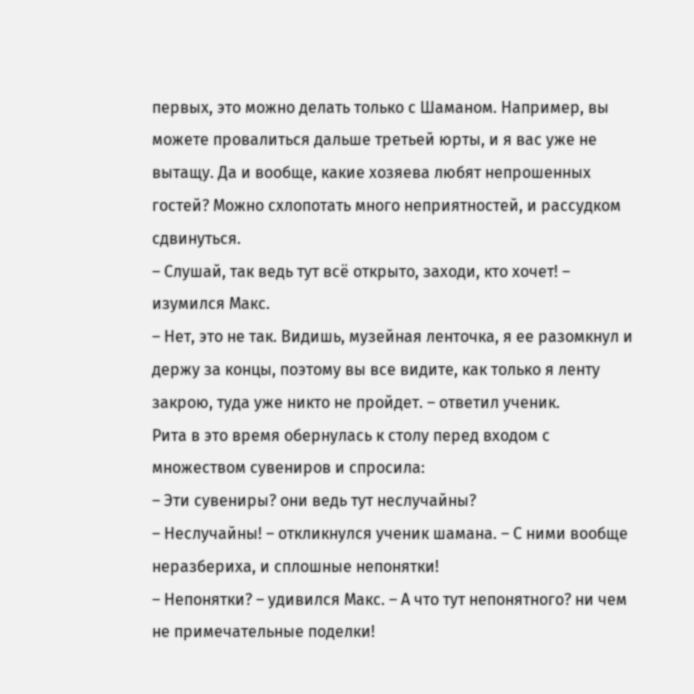первых, это можно делать только с Шаманом. Например, вы можете провалиться дальше третьей юрты, и я вас уже не вытащу. Да и вообще, какие хозяева любят непрошенных гостей? Можно схлопотать много неприятностей, и рассудком сдвинуться.
– Слушай, так ведь тут всё открыто, заходи, кто хочет! – изумился Макс.
– Нет, это не так. Видишь, музейная ленточка, я ее разомкнул и держу за концы, поэтому вы все видите, как только я ленту закрою, туда уже никто не пройдет. – ответил ученик.
Рита в это время обернулась к столу перед входом с множеством сувениров и спросила:
– Эти сувениры? они ведь тут неслучайны?
– Неслучайны! – откликнулся ученик шамана. – С ними вообще неразбериха, и сплошные непонятки!
– Непонятки? – удивился Макс. – А что тут непонятного? ни чем не примечательные поделки!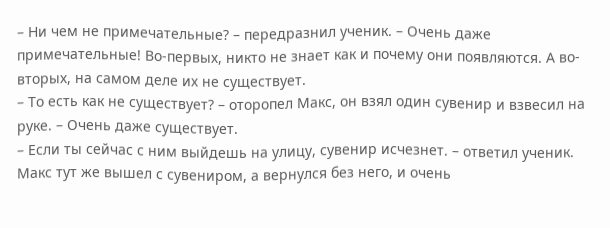– Ни чем не примечательные? – передразнил ученик. – Очень даже примечательные! Во-первых, никто не знает как и почему они появляются. А во-вторых, на самом деле их не существует.
– То есть как не существует? – оторопел Макс, он взял один сувенир и взвесил на руке. – Очень даже существует.
– Если ты сейчас с ним выйдешь на улицу, сувенир исчезнет. – ответил ученик.
Макс тут же вышел с сувениром, а вернулся без него, и очень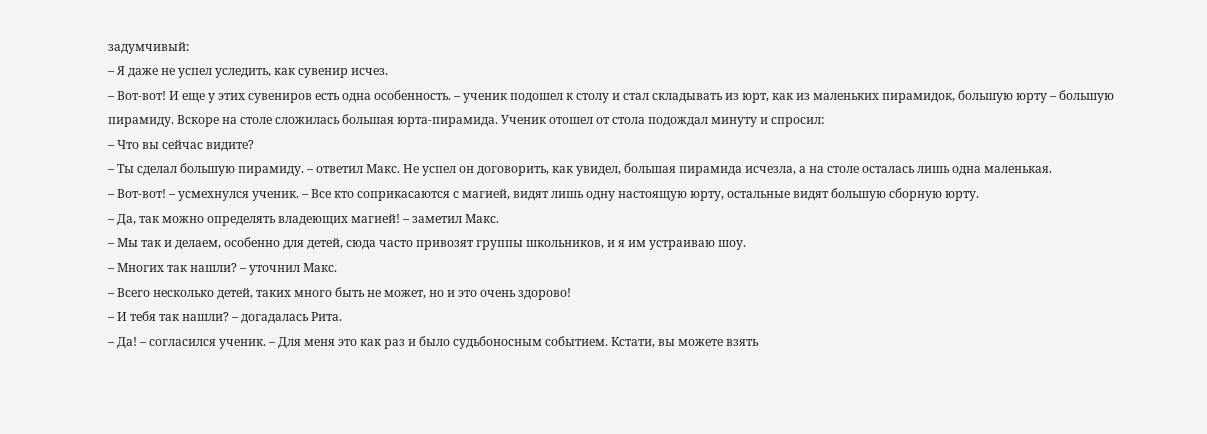задумчивый:
– Я даже не успел уследить, как сувенир исчез.
– Вот-вот! И еще у этих сувениров есть одна особенность. – ученик подошел к столу и стал складывать из юрт, как из маленьких пирамидок, большую юрту – большую пирамиду. Вскоре на столе сложилась большая юрта-пирамида. Ученик отошел от стола подождал минуту и спросил:
– Что вы сейчас видите?
– Ты сделал большую пирамиду. – ответил Макс. Не успел он договорить, как увидел, большая пирамида исчезла, а на столе осталась лишь одна маленькая.
– Вот-вот! – усмехнулся ученик. – Все кто соприкасаются с магией, видят лишь одну настоящую юрту, остальные видят большую сборную юрту.
– Да, так можно определять владеющих магией! – заметил Макс.
– Мы так и делаем, особенно для детей, сюда часто привозят группы школьников, и я им устраиваю шоу.
– Многих так нашли? – уточнил Макс.
– Всего несколько детей, таких много быть не может, но и это очень здорово!
– И тебя так нашли? – догадалась Рита.
– Да! – согласился ученик. – Для меня это как раз и было судьбоносным событием. Кстати, вы можете взять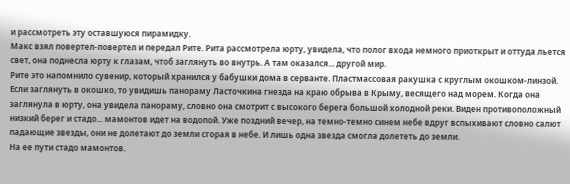и рассмотреть эту оставшуюся пирамидку.
Макс взял повертел-повертел и передал Рите. Рита рассмотрела юрту, увидела, что полог входа немного приоткрыт и оттуда льется свет, она поднесла юрту к глазам, чтоб заглянуть во внутрь. А там оказался... другой мир.
Рите это напомнило сувенир, который хранился у бабушки дома в серванте. Пластмассовая ракушка с круглым окошком-линзой. Если заглянуть в окошко, то увидишь панораму Ласточкина гнезда на краю обрыва в Крыму, весящего над морем. Когда она заглянула в юрту, она увидела панораму, словно она смотрит с высокого берега большой холодной реки. Виден противоположный низкий берег и стадо... мамонтов идет на водопой. Уже поздний вечер, на темно-темно синем небе вдруг вспыхивают словно салют падающие звезды, они не долетают до земли сгорая в небе. И лишь одна звезда смогла долететь до земли.
На ее пути стадо мамонтов.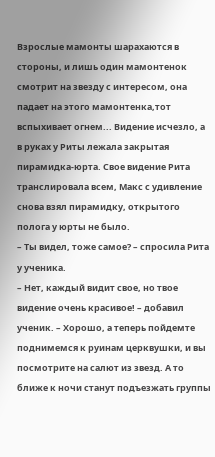Взрослые мамонты шарахаются в стороны, и лишь один мамонтенок смотрит на звезду с интересом, она падает на этого мамонтенка,тот вспыхивает огнем... Видение исчезло, а в руках у Риты лежала закрытая пирамидка-юрта. Свое видение Рита транслировала всем, Макс с удивление снова взял пирамидку, открытого полога у юрты не было.
– Ты видел, тоже самое? – спросила Рита у ученика.
– Нет, каждый видит свое, но твое видение очень красивое! – добавил ученик. – Хорошо, а теперь пойдемте поднимемся к руинам церквушки, и вы посмотрите на салют из звезд. А то ближе к ночи станут подъезжать группы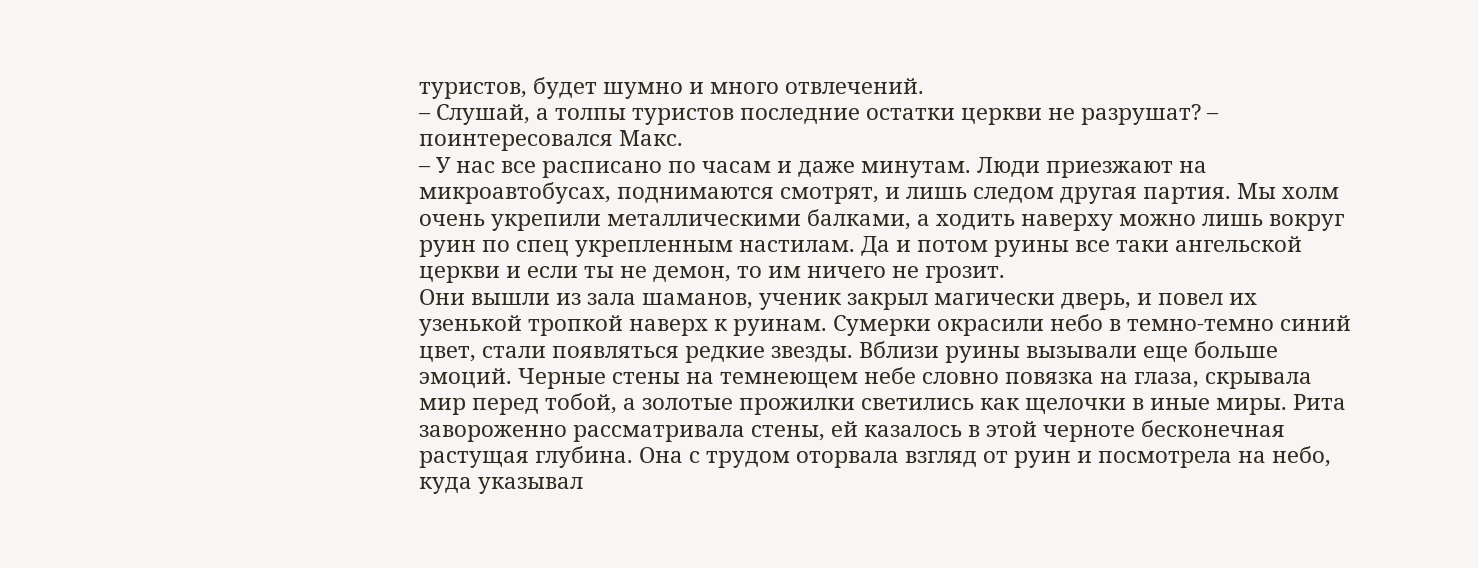туристов, будет шумно и много отвлечений.
– Слушай, а толпы туристов последние остатки церкви не разрушат? – поинтересовался Макс.
– У нас все расписано по часам и даже минутам. Люди приезжают на микроавтобусах, поднимаются смотрят, и лишь следом другая партия. Мы холм очень укрепили металлическими балками, а ходить наверху можно лишь вокруг руин по спец укрепленным настилам. Да и потом руины все таки ангельской церкви и если ты не демон, то им ничего не грозит.
Они вышли из зала шаманов, ученик закрыл магически дверь, и повел их узенькой тропкой наверх к руинам. Сумерки окрасили небо в темно-темно синий цвет, стали появляться редкие звезды. Вблизи руины вызывали еще больше эмоций. Черные стены на темнеющем небе словно повязка на глаза, скрывала мир перед тобой, а золотые прожилки светились как щелочки в иные миры. Рита завороженно рассматривала стены, ей казалось в этой черноте бесконечная растущая глубина. Она с трудом оторвала взгляд от руин и посмотрела на небо, куда указывал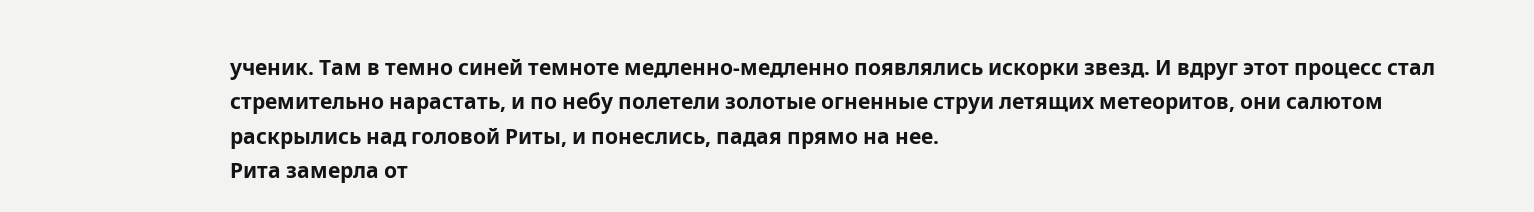ученик. Там в темно синей темноте медленно-медленно появлялись искорки звезд. И вдруг этот процесс стал стремительно нарастать, и по небу полетели золотые огненные струи летящих метеоритов, они салютом раскрылись над головой Риты, и понеслись, падая прямо на нее.
Рита замерла от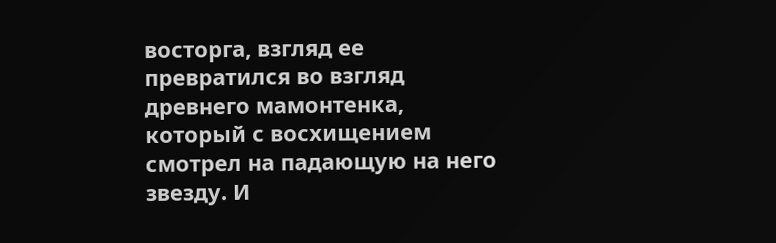восторга, взгляд ее превратился во взгляд древнего мамонтенка, который с восхищением смотрел на падающую на него звезду. И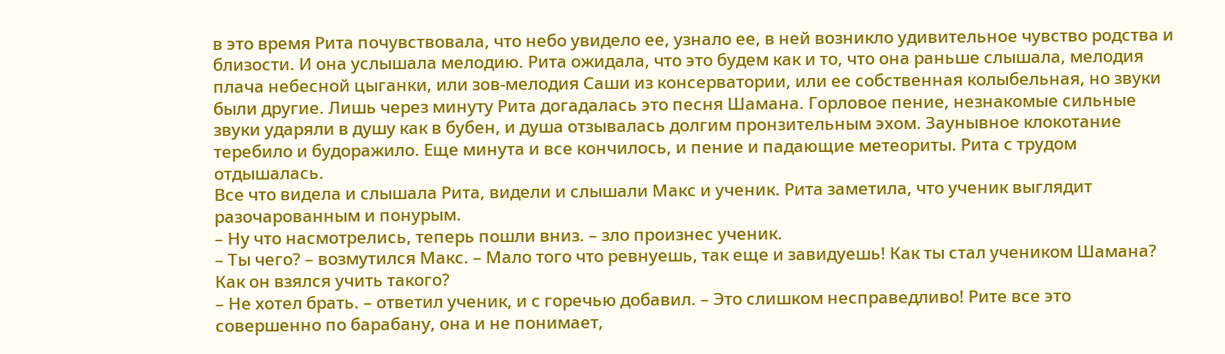в это время Рита почувствовала, что небо увидело ее, узнало ее, в ней возникло удивительное чувство родства и близости. И она услышала мелодию. Рита ожидала, что это будем как и то, что она раньше слышала, мелодия плача небесной цыганки, или зов-мелодия Саши из консерватории, или ее собственная колыбельная, но звуки были другие. Лишь через минуту Рита догадалась это песня Шамана. Горловое пение, незнакомые сильные звуки ударяли в душу как в бубен, и душа отзывалась долгим пронзительным эхом. Заунывное клокотание теребило и будоражило. Еще минута и все кончилось, и пение и падающие метеориты. Рита с трудом отдышалась.
Все что видела и слышала Рита, видели и слышали Макс и ученик. Рита заметила, что ученик выглядит разочарованным и понурым.
– Ну что насмотрелись, теперь пошли вниз. – зло произнес ученик.
– Ты чего? – возмутился Макс. – Мало того что ревнуешь, так еще и завидуешь! Как ты стал учеником Шамана? Как он взялся учить такого?
– Не хотел брать. – ответил ученик, и с горечью добавил. – Это слишком несправедливо! Рите все это совершенно по барабану, она и не понимает,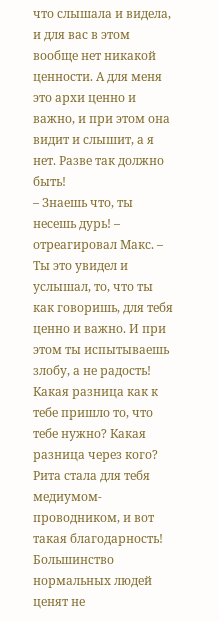что слышала и видела, и для вас в этом вообще нет никакой ценности. А для меня это архи ценно и важно, и при этом она видит и слышит, а я нет. Разве так должно быть!
– Знаешь что, ты несешь дурь! – отреагировал Макс. – Ты это увидел и услышал, то, что ты как говоришь, для тебя ценно и важно. И при этом ты испытываешь злобу, а не радость! Какая разница как к тебе пришло то, что тебе нужно? Какая разница через кого? Рита стала для тебя медиумом-проводником, и вот такая благодарность! Большинство нормальных людей ценят не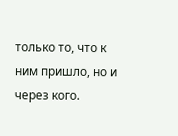только то, что к ним пришло, но и через кого.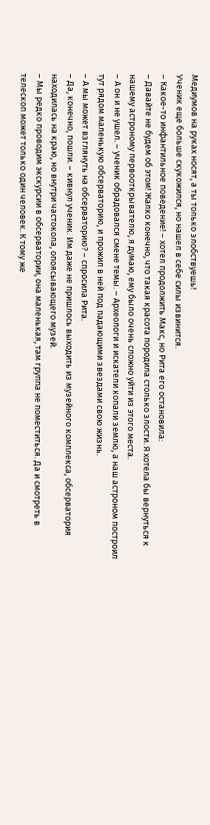Медиумов на руках носят, а ты только злобствуешь!
Ученик еще больше скукожился, но нашел в себе силы извинится.
– Какое-то инфантильное поведение! – хотел продолжить Макс, но Рита его остановила:
– Давайте не будем об этом! Жалко конечно, что такая красота породила столько злости. Я хотела бы вернуться к нашему астроному первооткрывателю, я думаю, ему было очень сложно уйти из этого места.
– А он и не ушел. – ученик обрадовался смене темы. – Археологи и искатели копали землю, а наш астроном построил тут рядом маленькую обсерваторию, и прожил в ней под падающими звездами свою жизнь.
– А мы может взглянуть на обсерваторию? – спросила Рита.
– Да, конечно, пошли. – кивнул ученик. Им даже не пришлось выходить из музейного комплекса, обсерватория находилась на краю, но внутри частокола, опоясывающего музей.
– Мы редко проводим экскурсии в обсерватории, она маленькая, там группа не поместиться. Да и смотреть в телескоп может только один человек. К тому же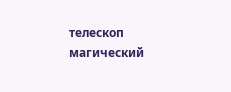телескоп магический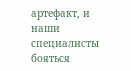артефакт, и наши специалисты бояться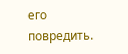его повредить.